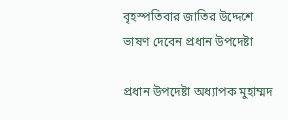বৃহস্পতিবার জাতির উদ্দেশে ভাষণ দেবেন প্রধান উপদেষ্টা

প্রধান উপদেষ্টা অধ্যাপক মুহাম্মদ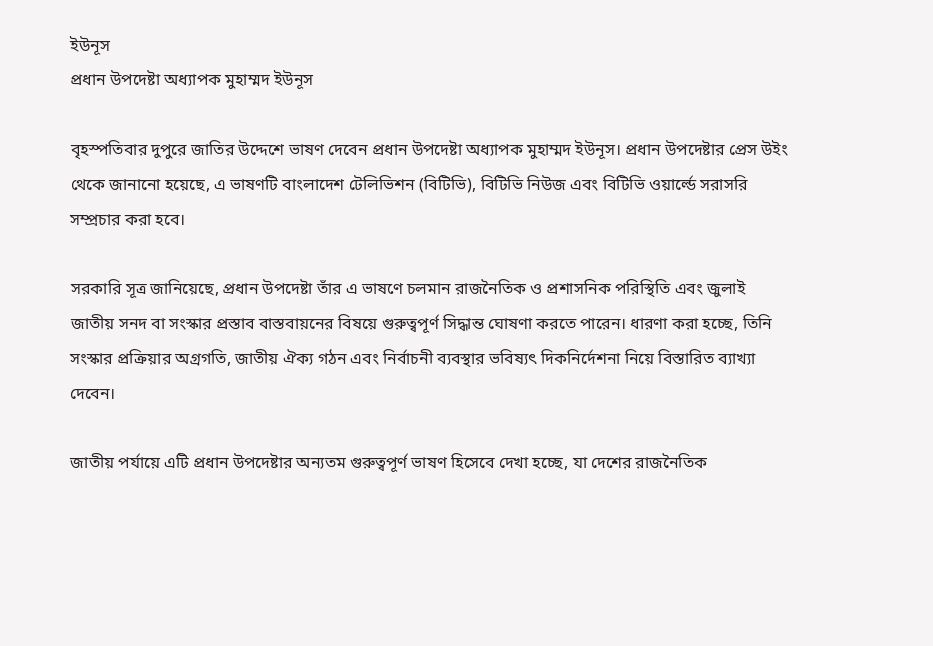ইউনূস
প্রধান উপদেষ্টা অধ্যাপক মুহাম্মদ ইউনূস

বৃহস্পতিবার দুপুরে জাতির উদ্দেশে ভাষণ দেবেন প্রধান উপদেষ্টা অধ্যাপক মুহাম্মদ ইউনূস। প্রধান উপদেষ্টার প্রেস উইং থেকে জানানো হয়েছে, এ ভাষণটি বাংলাদেশ টেলিভিশন (বিটিভি), বিটিভি নিউজ এবং বিটিভি ওয়ার্ল্ডে সরাসরি সম্প্রচার করা হবে।

সরকারি সূত্র জানিয়েছে, প্রধান উপদেষ্টা তাঁর এ ভাষণে চলমান রাজনৈতিক ও প্রশাসনিক পরিস্থিতি এবং জুলাই জাতীয় সনদ বা সংস্কার প্রস্তাব বাস্তবায়নের বিষয়ে গুরুত্বপূর্ণ সিদ্ধান্ত ঘোষণা করতে পারেন। ধারণা করা হচ্ছে, তিনি সংস্কার প্রক্রিয়ার অগ্রগতি, জাতীয় ঐক্য গঠন এবং নির্বাচনী ব্যবস্থার ভবিষ্যৎ দিকনির্দেশনা নিয়ে বিস্তারিত ব্যাখ্যা দেবেন।

জাতীয় পর্যায়ে এটি প্রধান উপদেষ্টার অন্যতম গুরুত্বপূর্ণ ভাষণ হিসেবে দেখা হচ্ছে, যা দেশের রাজনৈতিক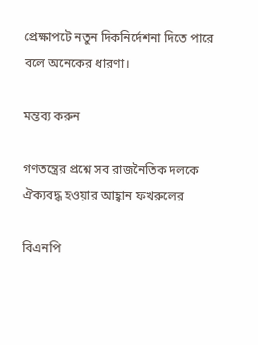প্রেক্ষাপটে নতুন দিকনির্দেশনা দিতে পারে বলে অনেকের ধারণা।

মন্তব্য করুন

গণতন্ত্রের প্রশ্নে সব রাজনৈতিক দলকে ঐক্যবদ্ধ হওয়ার আহ্বান ফখরুলের

বিএনপি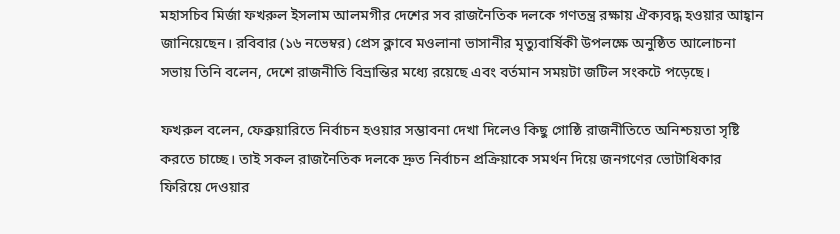মহাসচিব মির্জা ফখরুল ইসলাম আলমগীর দেশের সব রাজনৈতিক দলকে গণতন্ত্র রক্ষায় ঐক্যবদ্ধ হওয়ার আহ্বান জানিয়েছেন। রবিবার (১৬ নভেম্বর) প্রেস ক্লাবে মওলানা ভাসানীর মৃত্যুবার্ষিকী উপলক্ষে অনুষ্ঠিত আলোচনা সভায় তিনি বলেন, দেশে রাজনীতি বিভ্রান্তির মধ্যে রয়েছে এবং বর্তমান সময়টা জটিল সংকটে পড়েছে।

ফখরুল বলেন, ফেব্রুয়ারিতে নির্বাচন হওয়ার সম্ভাবনা দেখা দিলেও কিছু গোষ্ঠি রাজনীতিতে অনিশ্চয়তা সৃষ্টি করতে চাচ্ছে। তাই সকল রাজনৈতিক দলকে দ্রুত নির্বাচন প্রক্রিয়াকে সমর্থন দিয়ে জনগণের ভোটাধিকার ফিরিয়ে দেওয়ার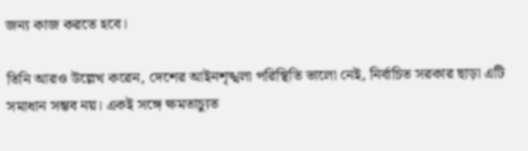জন্য কাজ করতে হবে।

তিনি আরও উল্লেখ করেন, দেশের আইনশৃঙ্খলা পরিস্থিতি ভালো নেই, নির্বাচিত সরকার ছাড়া এটি সমাধান সম্ভব নয়। একই সঙ্গে ক্ষমতাচ্যুত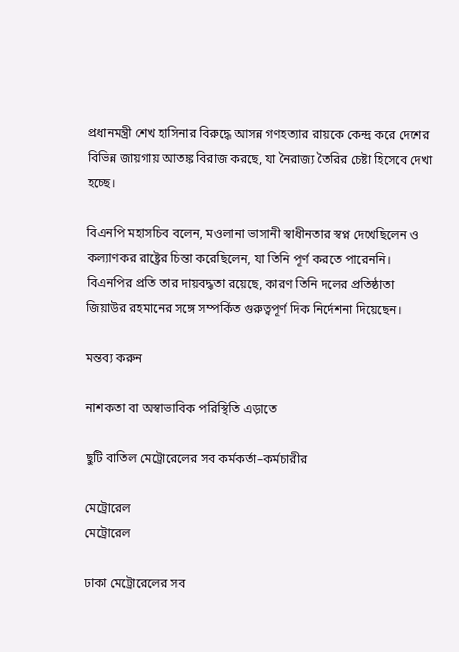প্রধানমন্ত্রী শেখ হাসিনার বিরুদ্ধে আসন্ন গণহত্যার রায়কে কেন্দ্র করে দেশের বিভিন্ন জায়গায় আতঙ্ক বিরাজ করছে, যা নৈরাজ্য তৈরির চেষ্টা হিসেবে দেখা হচ্ছে।

বিএনপি মহাসচিব বলেন, মওলানা ভাসানী স্বাধীনতার স্বপ্ন দেখেছিলেন ও কল্যাণকর রাষ্ট্রের চিন্তা করেছিলেন, যা তিনি পূর্ণ করতে পারেননি। বিএনপির প্রতি তার দায়বদ্ধতা রয়েছে, কারণ তিনি দলের প্রতিষ্ঠাতা জিয়াউর রহমানের সঙ্গে সম্পর্কিত গুরুত্বপূর্ণ দিক নির্দেশনা দিয়েছেন।

মন্তব্য করুন

নাশকতা বা অস্বাভাবিক পরিস্থিতি এড়াতে

ছুটি বাতিল মেট্রোরেলের সব কর্মকর্তা–কর্মচারীর

মেট্রোরেল
মেট্রোরেল

ঢাকা মেট্রোরেলের সব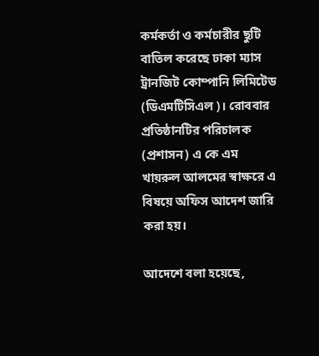কর্মকর্তা ও কর্মচারীর ছুটি বাতিল করেছে ঢাকা ম্যাস ট্রানজিট কোম্পানি লিমিটেড (ডিএমটিসিএল)। রোববার প্রতিষ্ঠানটির পরিচালক (প্রশাসন) এ কে এম খায়রুল আলমের স্বাক্ষরে এ বিষয়ে অফিস আদেশ জারি করা হয়।

আদেশে বলা হয়েছে,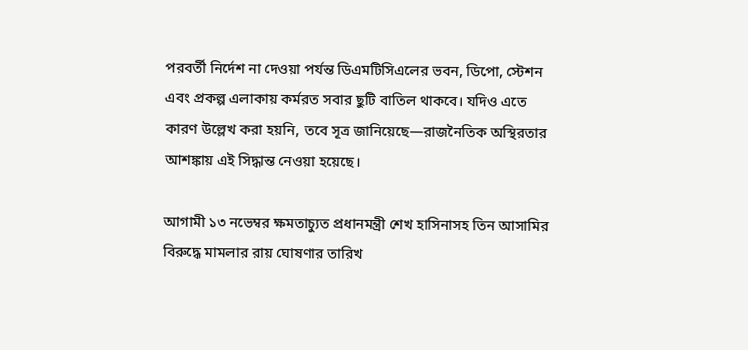পরবর্তী নির্দেশ না দেওয়া পর্যন্ত ডিএমটিসিএলের ভবন, ডিপো, স্টেশন এবং প্রকল্প এলাকায় কর্মরত সবার ছুটি বাতিল থাকবে। যদিও এতে কারণ উল্লেখ করা হয়নি, তবে সূত্র জানিয়েছে—রাজনৈতিক অস্থিরতার আশঙ্কায় এই সিদ্ধান্ত নেওয়া হয়েছে।

আগামী ১৩ নভেম্বর ক্ষমতাচ্যুত প্রধানমন্ত্রী শেখ হাসিনাসহ তিন আসামির বিরুদ্ধে মামলার রায় ঘোষণার তারিখ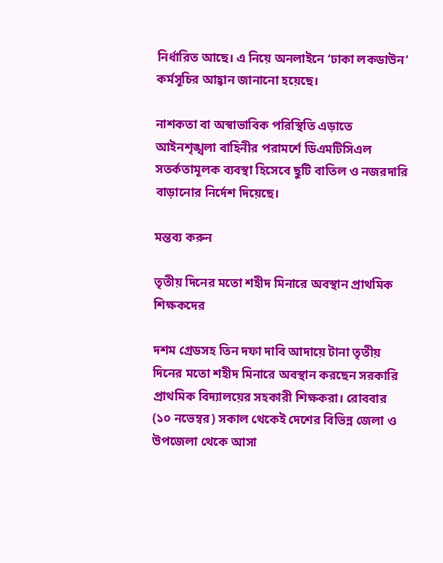নির্ধারিত আছে। এ নিয়ে অনলাইনে ‘ঢাকা লকডাউন’ কর্মসূচির আহ্বান জানানো হয়েছে।

নাশকতা বা অস্বাভাবিক পরিস্থিতি এড়াতে আইনশৃঙ্খলা বাহিনীর পরামর্শে ডিএমটিসিএল সতর্কতামূলক ব্যবস্থা হিসেবে ছুটি বাতিল ও নজরদারি বাড়ানোর নির্দেশ দিয়েছে।

মন্তব্য করুন

তৃতীয় দিনের মতো শহীদ মিনারে অবস্থান প্রাথমিক শিক্ষকদের

দশম গ্রেডসহ তিন দফা দাবি আদায়ে টানা তৃতীয় দিনের মতো শহীদ মিনারে অবস্থান করছেন সরকারি প্রাথমিক বিদ্যালয়ের সহকারী শিক্ষকরা। রোববার (১০ নভেম্বর) সকাল থেকেই দেশের বিভিন্ন জেলা ও উপজেলা থেকে আসা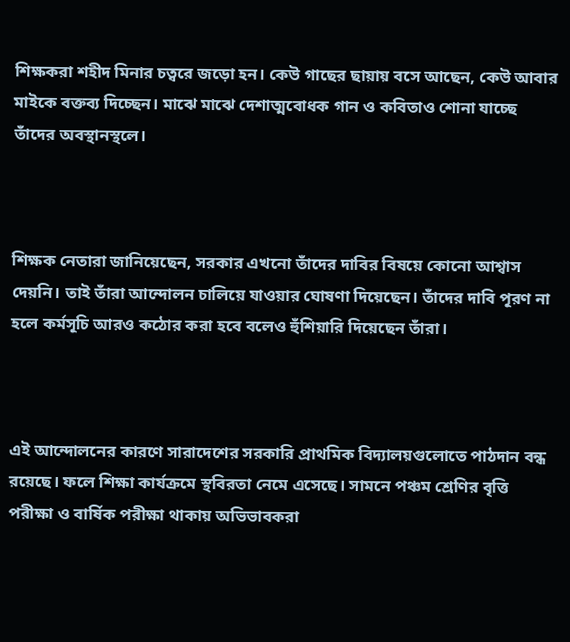শিক্ষকরা শহীদ মিনার চত্বরে জড়ো হন। কেউ গাছের ছায়ায় বসে আছেন, কেউ আবার মাইকে বক্তব্য দিচ্ছেন। মাঝে মাঝে দেশাত্মবোধক গান ও কবিতাও শোনা যাচ্ছে তাঁদের অবস্থানস্থলে।



শিক্ষক নেতারা জানিয়েছেন, সরকার এখনো তাঁদের দাবির বিষয়ে কোনো আশ্বাস দেয়নি। তাই তাঁরা আন্দোলন চালিয়ে যাওয়ার ঘোষণা দিয়েছেন। তাঁদের দাবি পূরণ না হলে কর্মসূচি আরও কঠোর করা হবে বলেও হুঁশিয়ারি দিয়েছেন তাঁরা।



এই আন্দোলনের কারণে সারাদেশের সরকারি প্রাথমিক বিদ্যালয়গুলোতে পাঠদান বন্ধ রয়েছে। ফলে শিক্ষা কার্যক্রমে স্থবিরতা নেমে এসেছে। সামনে পঞ্চম শ্রেণির বৃত্তি পরীক্ষা ও বার্ষিক পরীক্ষা থাকায় অভিভাবকরা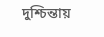দুশ্চিন্তায়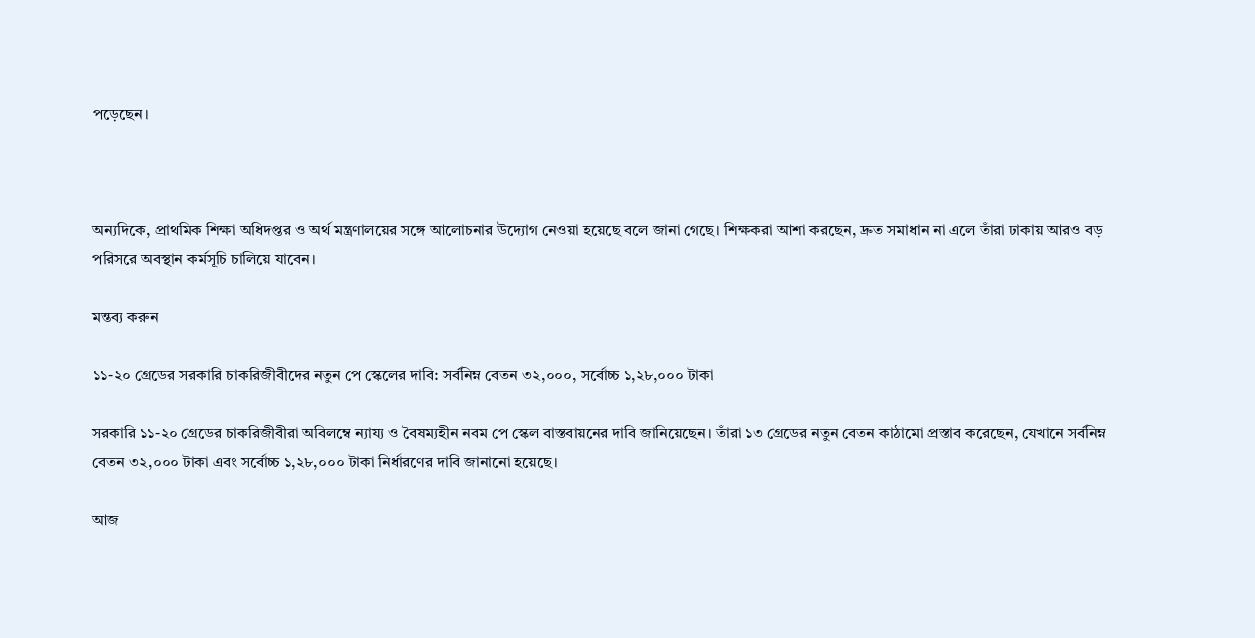পড়েছেন।



অন্যদিকে, প্রাথমিক শিক্ষা অধিদপ্তর ও অর্থ মন্ত্রণালয়ের সঙ্গে আলোচনার উদ্যোগ নেওয়া হয়েছে বলে জানা গেছে। শিক্ষকরা আশা করছেন, দ্রুত সমাধান না এলে তাঁরা ঢাকায় আরও বড় পরিসরে অবস্থান কর্মসূচি চালিয়ে যাবেন।

মন্তব্য করুন

১১-২০ গ্রেডের সরকারি চাকরিজীবীদের নতুন পে স্কেলের দাবি: সর্বনিম্ন বেতন ৩২,০০০, সর্বোচ্চ ১,২৮,০০০ টাকা

সরকারি ১১-২০ গ্রেডের চাকরিজীবীরা অবিলম্বে ন্যায্য ও বৈষম্যহীন নবম পে স্কেল বাস্তবায়নের দাবি জানিয়েছেন। তাঁরা ১৩ গ্রেডের নতুন বেতন কাঠামো প্রস্তাব করেছেন, যেখানে সর্বনিম্ন বেতন ৩২,০০০ টাকা এবং সর্বোচ্চ ১,২৮,০০০ টাকা নির্ধারণের দাবি জানানো হয়েছে।

আজ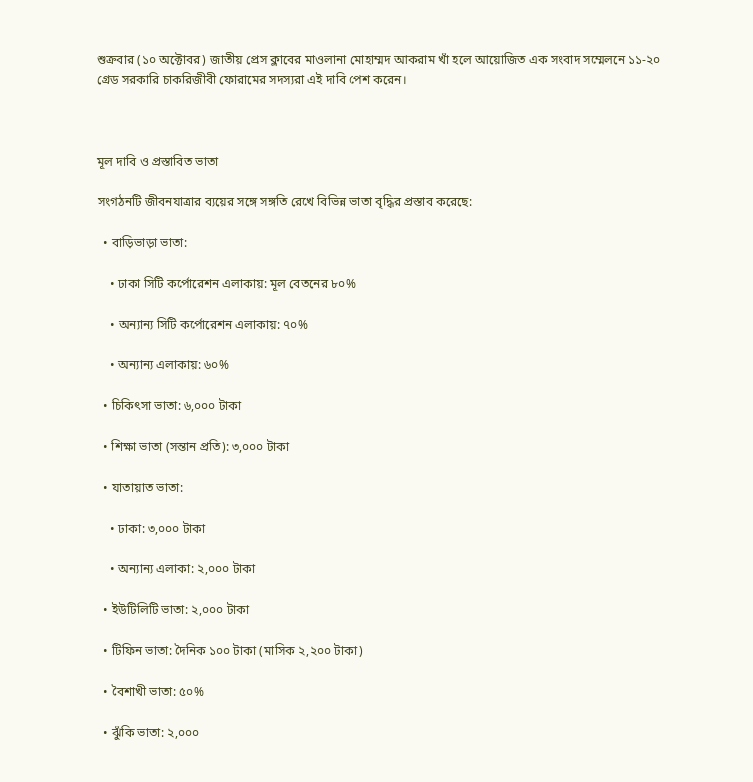শুক্রবার (১০ অক্টোবর) জাতীয় প্রেস ক্লাবের মাওলানা মোহাম্মদ আকরাম খাঁ হলে আয়োজিত এক সংবাদ সম্মেলনে ১১-২০ গ্রেড সরকারি চাকরিজীবী ফোরামের সদস্যরা এই দাবি পেশ করেন।



মূল দাবি ও প্রস্তাবিত ভাতা

সংগঠনটি জীবনযাত্রার ব্যয়ের সঙ্গে সঙ্গতি রেখে বিভিন্ন ভাতা বৃদ্ধির প্রস্তাব করেছে:

  • বাড়িভাড়া ভাতা:

    • ঢাকা সিটি কর্পোরেশন এলাকায়: মূল বেতনের ৮০%

    • অন্যান্য সিটি কর্পোরেশন এলাকায়: ৭০%

    • অন্যান্য এলাকায়: ৬০%

  • চিকিৎসা ভাতা: ৬,০০০ টাকা

  • শিক্ষা ভাতা (সন্তান প্রতি): ৩,০০০ টাকা

  • যাতায়াত ভাতা:

    • ঢাকা: ৩,০০০ টাকা

    • অন্যান্য এলাকা: ২,০০০ টাকা

  • ইউটিলিটি ভাতা: ২,০০০ টাকা

  • টিফিন ভাতা: দৈনিক ১০০ টাকা (মাসিক ২,২০০ টাকা)

  • বৈশাখী ভাতা: ৫০%

  • ঝুঁকি ভাতা: ২,০০০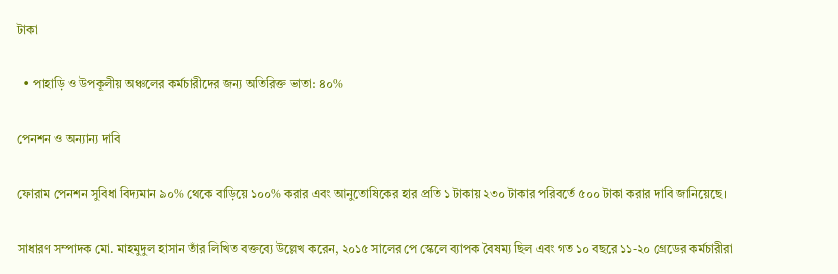টাকা

  • পাহাড়ি ও উপকূলীয় অঞ্চলের কর্মচারীদের জন্য অতিরিক্ত ভাতা: ৪০%

পেনশন ও অন্যান্য দাবি

ফোরাম পেনশন সুবিধা বিদ্যমান ৯০% থেকে বাড়িয়ে ১০০% করার এবং আনুতোষিকের হার প্রতি ১ টাকায় ২৩০ টাকার পরিবর্তে ৫০০ টাকা করার দাবি জানিয়েছে।

সাধারণ সম্পাদক মো. মাহমুদুল হাসান তাঁর লিখিত বক্তব্যে উল্লেখ করেন, ২০১৫ সালের পে স্কেলে ব্যাপক বৈষম্য ছিল এবং গত ১০ বছরে ১১-২০ গ্রেডের কর্মচারীরা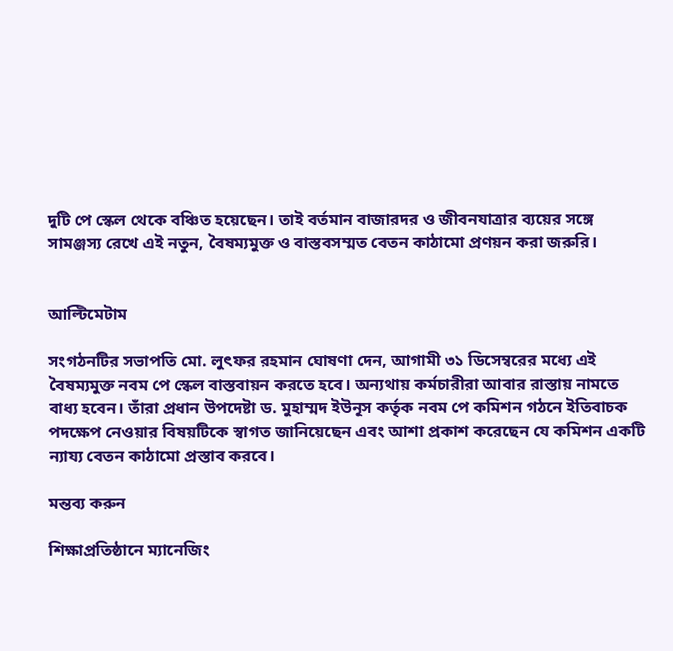দুটি পে স্কেল থেকে বঞ্চিত হয়েছেন। তাই বর্তমান বাজারদর ও জীবনযাত্রার ব্যয়ের সঙ্গে সামঞ্জস্য রেখে এই নতুন, বৈষম্যমুক্ত ও বাস্তবসম্মত বেতন কাঠামো প্রণয়ন করা জরুরি।


আল্টিমেটাম

সংগঠনটির সভাপতি মো. লুৎফর রহমান ঘোষণা দেন, আগামী ৩১ ডিসেম্বরের মধ্যে এই বৈষম্যমুক্ত নবম পে স্কেল বাস্তবায়ন করতে হবে। অন্যথায় কর্মচারীরা আবার রাস্তায় নামতে বাধ্য হবেন। তাঁরা প্রধান উপদেষ্টা ড. মুহাম্মদ ইউনূস কর্তৃক নবম পে কমিশন গঠনে ইতিবাচক পদক্ষেপ নেওয়ার বিষয়টিকে স্বাগত জানিয়েছেন এবং আশা প্রকাশ করেছেন যে কমিশন একটি ন্যায্য বেতন কাঠামো প্রস্তাব করবে।

মন্তব্য করুন

শিক্ষাপ্রতিষ্ঠানে ম্যানেজিং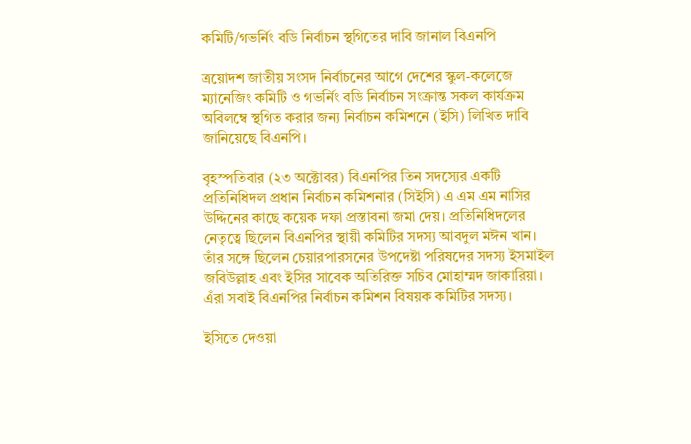কমিটি/গভর্নিং বডি নির্বাচন স্থগিতের দাবি জানাল বিএনপি

ত্রয়োদশ জাতীয় সংসদ নির্বাচনের আগে দেশের স্কুল-কলেজে ম্যানেজিং কমিটি ও গভর্নিং বডি নির্বাচন সংক্রান্ত সকল কার্যক্রম অবিলম্বে স্থগিত করার জন্য নির্বাচন কমিশনে (ইসি) লিখিত দাবি জানিয়েছে বিএনপি।

বৃহস্পতিবার (২৩ অক্টোবর) বিএনপির তিন সদস্যের একটি প্রতিনিধিদল প্রধান নির্বাচন কমিশনার (সিইসি) এ এম এম নাসির উদ্দিনের কাছে কয়েক দফা প্রস্তাবনা জমা দেয়। প্রতিনিধিদলের নেতৃত্বে ছিলেন বিএনপির স্থায়ী কমিটির সদস্য আবদুল মঈন খান। তাঁর সঙ্গে ছিলেন চেয়ারপারসনের উপদেষ্টা পরিষদের সদস্য ইসমাইল জবিউল্লাহ এবং ইসির সাবেক অতিরিক্ত সচিব মোহাম্মদ জাকারিয়া। এঁরা সবাই বিএনপির নির্বাচন কমিশন বিষয়ক কমিটির সদস্য।

ইসিতে দেওয়া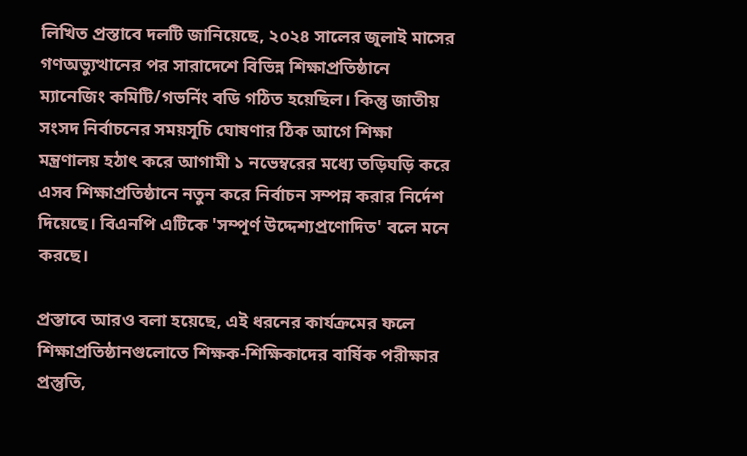লিখিত প্রস্তাবে দলটি জানিয়েছে, ২০২৪ সালের জুলাই মাসের গণঅভ্যুত্থানের পর সারাদেশে বিভিন্ন শিক্ষাপ্রতিষ্ঠানে ম্যানেজিং কমিটি/গভর্নিং বডি গঠিত হয়েছিল। কিন্তু জাতীয় সংসদ নির্বাচনের সময়সূচি ঘোষণার ঠিক আগে শিক্ষা মন্ত্রণালয় হঠাৎ করে আগামী ১ নভেম্বরের মধ্যে তড়িঘড়ি করে এসব শিক্ষাপ্রতিষ্ঠানে নতুন করে নির্বাচন সম্পন্ন করার নির্দেশ দিয়েছে। বিএনপি এটিকে 'সম্পূর্ণ উদ্দেশ্যপ্রণোদিত' বলে মনে করছে।

প্রস্তাবে আরও বলা হয়েছে, এই ধরনের কার্যক্রমের ফলে শিক্ষাপ্রতিষ্ঠানগুলোতে শিক্ষক-শিক্ষিকাদের বার্ষিক পরীক্ষার প্রস্তুতি,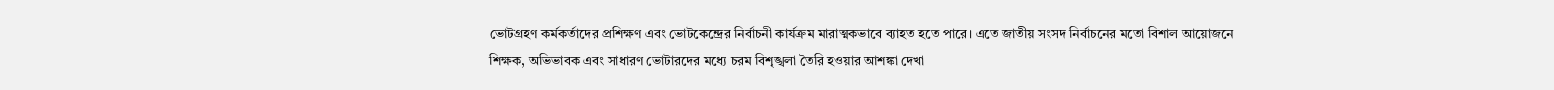ভোটগ্রহণ কর্মকর্তাদের প্রশিক্ষণ এবং ভোটকেন্দ্রের নির্বাচনী কার্যক্রম মারাত্মকভাবে ব্যাহত হতে পারে। এতে জাতীয় সংসদ নির্বাচনের মতো বিশাল আয়োজনে শিক্ষক, অভিভাবক এবং সাধারণ ভোটারদের মধ্যে চরম বিশৃঙ্খলা তৈরি হওয়ার আশঙ্কা দেখা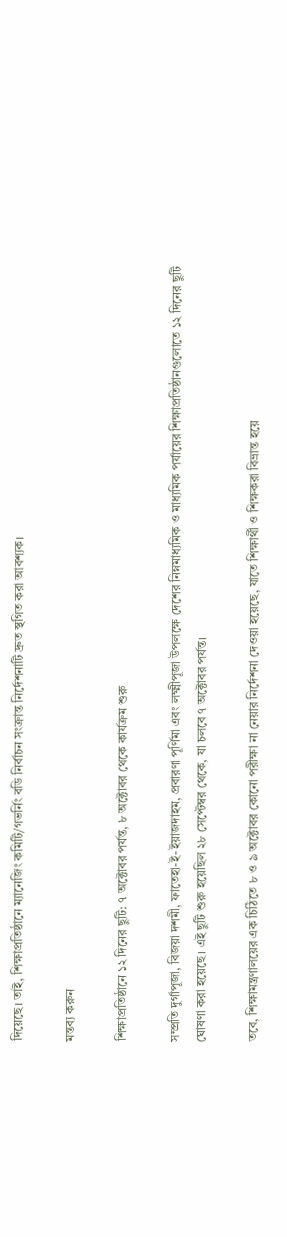দিয়েছে। তাই, শিক্ষাপ্রতিষ্ঠানে ম্যানেজিং কমিটি/গভর্নিং বডি নির্বাচন সংক্রান্ত নির্দেশনাটি দ্রুত স্থগিত করা আবশ্যক।

মন্তব্য করুন

শিক্ষাপ্রতিষ্ঠানে ১২ দিনের ছুটি: ৭ অক্টোবর পর্যন্ত, ৮ অক্টোবর থেকে কার্যক্রম শুরু

সম্প্রতি দুর্গাপূজা, বিজয়া দশমী, ফাতেহা-ই-ইয়াজদাহম, প্রবারণা পূর্ণিমা এবং লক্ষ্মীপূজা উপলক্ষে দেশের নিম্নমাধ্যমিক ও মাধ্যমিক পর্যায়ের শিক্ষাপ্রতিষ্ঠানগুলোতে ১২ দিনের ছুটি ঘোষণা করা হয়েছে। এই ছুটি শুরু হয়েছিল ২৮ সেপ্টেম্বর থেকে, যা চলবে ৭ অক্টোবর পর্যন্ত।

তবে, শিক্ষামন্ত্রণালয়ের এক চিঠিতে ৮ ও ৯ অক্টোবর কোনো পরীক্ষা না নেয়ার নির্দেশনা দেওয়া হয়েছে, যাতে শিক্ষার্থী ও শিক্ষকরা বিভ্রান্ত হয়ে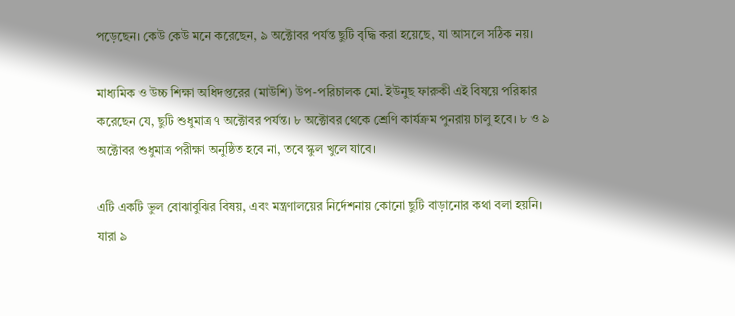পড়েছেন। কেউ কেউ মনে করেছেন, ৯ অক্টোবর পর্যন্ত ছুটি বৃদ্ধি করা হয়েছে, যা আসলে সঠিক নয়।

মাধ্যমিক ও উচ্চ শিক্ষা অধিদপ্তরের (মাউশি) উপ-পরিচালক মো. ইউনুছ ফারুকী এই বিষয়ে পরিষ্কার করেছেন যে, ছুটি শুধুমাত্র ৭ অক্টোবর পর্যন্ত। ৮ অক্টোবর থেকে শ্রেণি কার্যক্রম পুনরায় চালু হবে। ৮ ও ৯ অক্টোবর শুধুমাত্র পরীক্ষা অনুষ্ঠিত হবে না, তবে স্কুল খুলে যাবে।

এটি একটি ভুল বোঝাবুঝির বিষয়, এবং মন্ত্রণালয়ের নির্দেশনায় কোনো ছুটি বাড়ানোর কথা বলা হয়নি। যারা ৯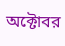অক্টোবর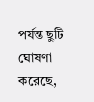পর্যন্ত ছুটি ঘোষণা করেছে,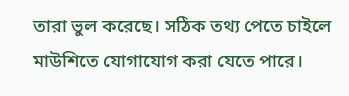তারা ভুল করেছে। সঠিক তথ্য পেতে চাইলে মাউশিতে যোগাযোগ করা যেতে পারে।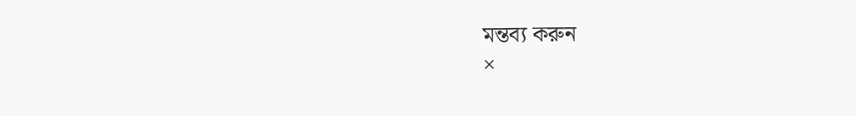মন্তব্য করুন
×